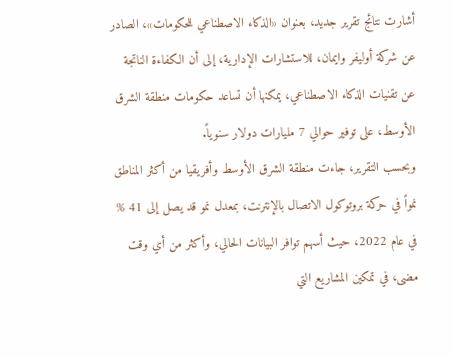أشارت نتائج تقرير جديد، بعنوان «الذكاء الاصطناعي للحكومات»، الصادر عن شركة أوليفر وايمان، للاستشارات الإدارية، إلى أن الكفاءة الناتجة عن تقنيات الذكاء الاصطناعي، يمكنها أن تساعد حكومات منطقة الشرق الأوسط، على توفير حوالي 7 مليارات دولار سنوياً.
وبحسب التقرير، جاءت منطقة الشرق الأوسط وأفريقيا من أكثر المناطق نمواً في حركة بروتوكول الاتصال بالإنترنت، بمعدل نمو قد يصل إلى 41 % في عام 2022، حيث أسهم توافر البيانات الحالي، وأكثر من أي وقت مضى، في تمكين المشاريع التي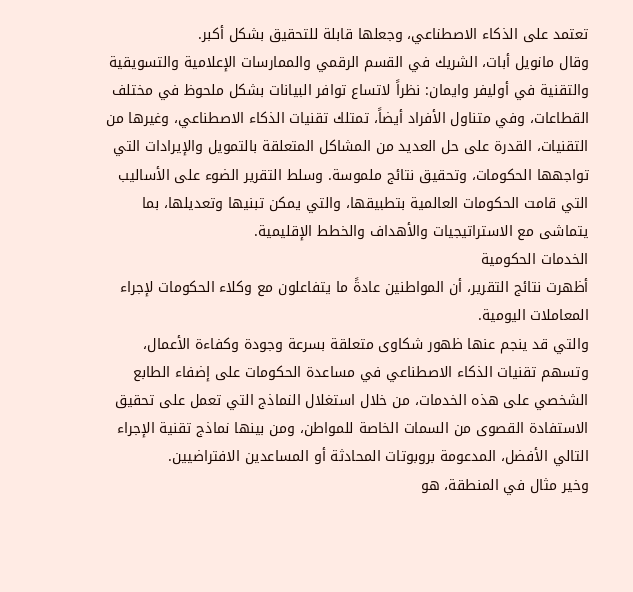تعتمد على الذكاء الاصطناعي، وجعلها قابلة للتحقيق بشكل أكبر.
وقال مانويل أبات، الشريك في القسم الرقمي والممارسات الإعلامية والتسويقية والتقنية في أوليفر وايمان: نظراً لاتساع توافر البيانات بشكل ملحوظ في مختلف القطاعات، وفي متناول الأفراد أيضاً، تمتلك تقنيات الذكاء الاصطناعي، وغيرها من التقنيات، القدرة على حل العديد من المشاكل المتعلقة بالتمويل والإيرادات التي تواجهها الحكومات، وتحقيق نتائج ملموسة. وسلط التقرير الضوء على الأساليب التي قامت الحكومات العالمية بتطبيقها، والتي يمكن تبنيها وتعديلها، بما يتماشى مع الاستراتيجيات والأهداف والخطط الإقليمية.
الخدمات الحكومية
أظهرت نتائج التقرير، أن المواطنين عادةً ما يتفاعلون مع وكلاء الحكومات لإجراء المعاملات اليومية.
والتي قد ينجم عنها ظهور شكاوى متعلقة بسرعة وجودة وكفاءة الأعمال، وتسهم تقنيات الذكاء الاصطناعي في مساعدة الحكومات على إضفاء الطابع الشخصي على هذه الخدمات، من خلال استغلال النماذج التي تعمل على تحقيق الاستفادة القصوى من السمات الخاصة للمواطن، ومن بينها نماذج تقنية الإجراء التالي الأفضل، المدعومة بروبوتات المحادثة أو المساعدين الافتراضيين.
وخير مثال في المنطقة، هو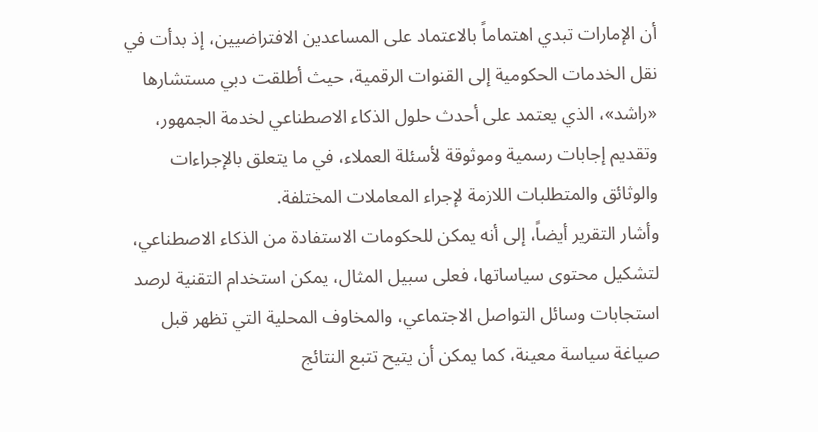أن الإمارات تبدي اهتماماً بالاعتماد على المساعدين الافتراضيين، إذ بدأت في نقل الخدمات الحكومية إلى القنوات الرقمية، حيث أطلقت دبي مستشارها «راشد»، الذي يعتمد على أحدث حلول الذكاء الاصطناعي لخدمة الجمهور، وتقديم إجابات رسمية وموثوقة لأسئلة العملاء، في ما يتعلق بالإجراءات والوثائق والمتطلبات اللازمة لإجراء المعاملات المختلفة.
وأشار التقرير أيضاً، إلى أنه يمكن للحكومات الاستفادة من الذكاء الاصطناعي، لتشكيل محتوى سياساتها، فعلى سبيل المثال، يمكن استخدام التقنية لرصد استجابات وسائل التواصل الاجتماعي، والمخاوف المحلية التي تظهر قبل صياغة سياسة معينة، كما يمكن أن يتيح تتبع النتائج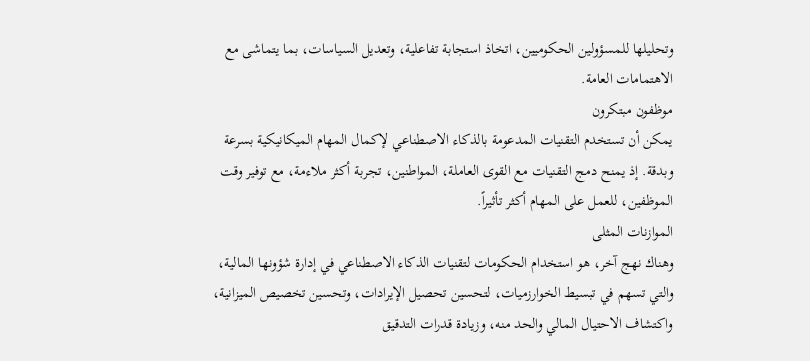وتحليلها للمسؤولين الحكوميين، اتخاذ استجابة تفاعلية، وتعديل السياسات، بما يتماشى مع الاهتمامات العامة.
موظفون مبتكرون
يمكن أن تستخدم التقنيات المدعومة بالذكاء الاصطناعي لإكمال المهام الميكانيكية بسرعة وبدقة. إذ يمنح دمج التقنيات مع القوى العاملة، المواطنين، تجربة أكثر ملاءمة، مع توفير وقت الموظفين، للعمل على المهام أكثر تأثيراً.
الموازنات المثلى
وهناك نهج آخر، هو استخدام الحكومات لتقنيات الذكاء الاصطناعي في إدارة شؤونها المالية، والتي تسهم في تبسيط الخوارزميات، لتحسين تحصيل الإيرادات، وتحسين تخصيص الميزانية، واكتشاف الاحتيال المالي والحد منه، وزيادة قدرات التدقيق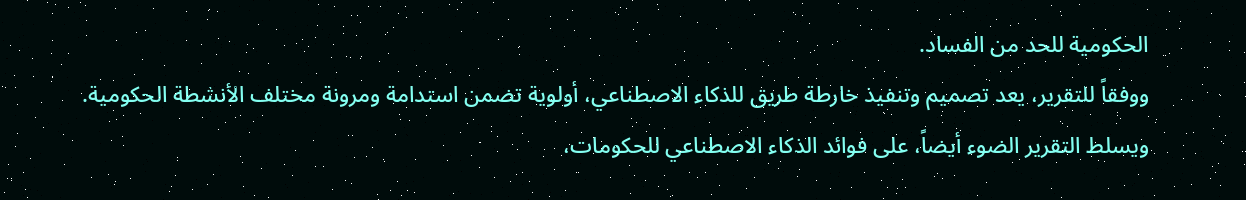الحكومية للحد من الفساد.
ووفقاً للتقرير، يعد تصميم وتنفيذ خارطة طريق للذكاء الاصطناعي، أولوية تضمن استدامة ومرونة مختلف الأنشطة الحكومية. ويسلط التقرير الضوء أيضاً، على فوائد الذكاء الاصطناعي للحكومات،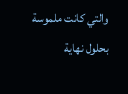والتي كانت ملموسة بحلول نهاية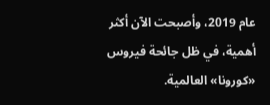عام 2019، وأصبحت الآن أكثر أهمية، في ظل جائحة فيروس «كورونا» العالمية.